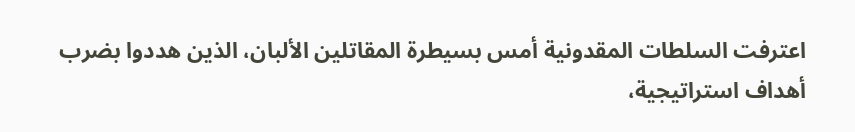اعترفت السلطات المقدونية أمس بسيطرة المقاتلين الألبان، الذين هددوا بضرب أهداف استراتيجية،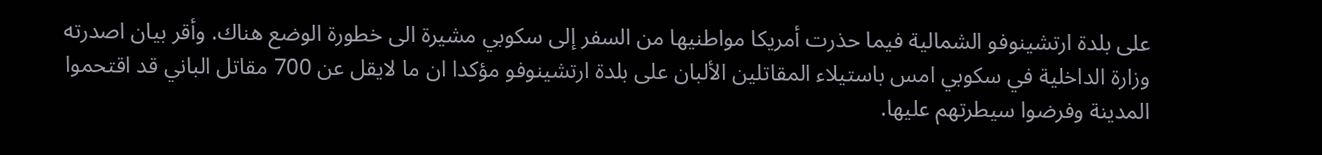على بلدة ارتشينوفو الشمالية فيما حذرت أمريكا مواطنيها من السفر إلى سكوبي مشيرة الى خطورة الوضع هناك. وأقر بيان اصدرته وزارة الداخلية في سكوبي امس باستيلاء المقاتلين الألبان على بلدة ارتشينوفو مؤكدا ان ما لايقل عن 700 مقاتل الباني قد اقتحموا المدينة وفرضوا سيطرتهم عليها.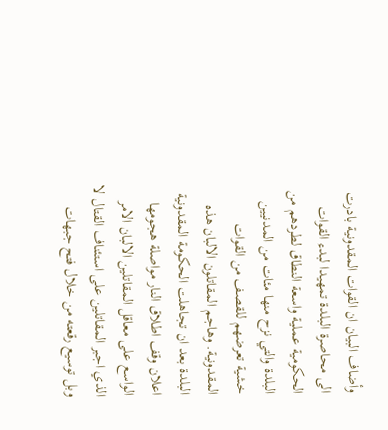وأضاف البيان ان القوات المقدونية بادرت الى محاصرة البلدة تمهيدا لبدء القوات الحكومية عملية واسعة النطاق لطردهم من البلدة والتي نزح منها مئات من المدنيين خشية تعرضهم للقصف من القوات المقدونية. وهاجم المقاتلون الالبان هذه البلدة بعد ان تجاهلت الحكومة المقدونية اعلان وقف اطلاق النار مواصلة هجومها الواسع على معاقل المقاتلين الالبان الامر الذي اجبر المقاتلين على استئناف القتال لا وبل توسيع رقعته من خلال فتح جبهات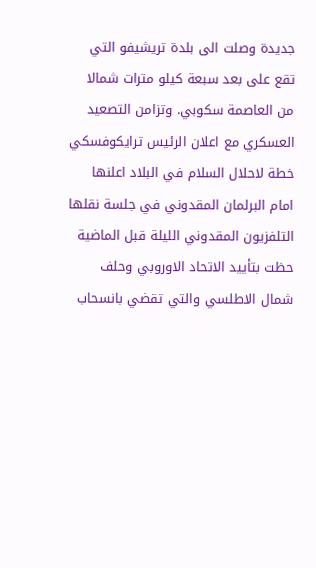جديدة وصلت الى بلدة تريشيفو التي تقع على بعد سبعة كيلو مترات شمالا من العاصمة سكوبي. وتزامن التصعيد العسكري مع اعلان الرئيس ترايكوفسكي خطة لاحلال السلام في البلاد اعلنها امام البرلمان المقدوني في جلسة نقلها التلفزيون المقدوني الليلة قبل الماضية حظت بتأييد الاتحاد الاوروبي وحلف شمال الاطلسي والتي تقضي بانسحاب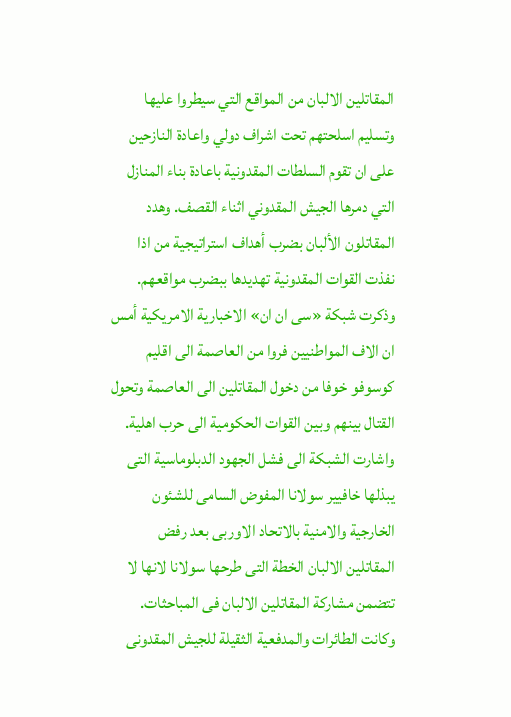المقاتلين الالبان من المواقع التي سيطروا عليها وتسليم اسلحتهم تحت اشراف دولي واعادة النازحين على ان تقوم السلطات المقدونية باعادة بناء المنازل التي دمرها الجيش المقدوني اثناء القصف. وهدد المقاتلون الألبان بضرب أهداف استراتيجية من اذا نفذت القوات المقدونية تهديدها ببضرب مواقعهم. وذكرت شبكة «سى ان ان» الاخبارية الامريكية أمس ان الاف المواطنيين فروا من العاصمة الى اقليم كوسوفو خوفا من دخول المقاتلين الى العاصمة وتحول القتال بينهم وبين القوات الحكومية الى حرب اهلية. واشارت الشبكة الى فشل الجهود الدبلوماسية التى يبذلها خافيير سولانا المفوض السامى للشئون الخارجية والامنية بالاتحاد الاوربى بعد رفض المقاتلين الالبان الخطة التى طرحها سولانا لانها لا تتضمن مشاركة المقاتلين الالبان فى المباحثات. وكانت الطائرات والمدفعية الثقيلة للجيش المقدونى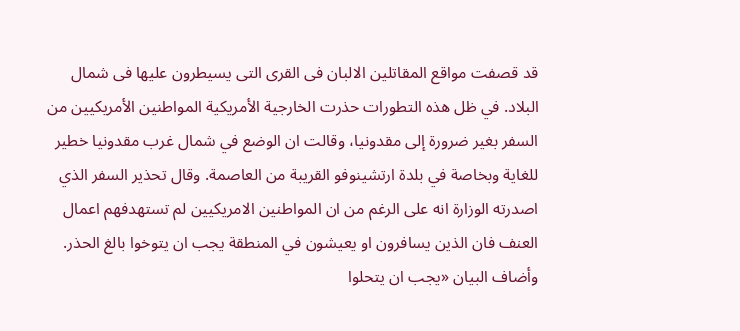قد قصفت مواقع المقاتلين الالبان فى القرى التى يسيطرون عليها فى شمال البلاد. في ظل هذه التطورات حذرت الخارجية الأمريكية المواطنين الأمريكيين من السفر بغير ضرورة إلى مقدونيا، وقالت ان الوضع في شمال غرب مقدونيا خطير للغاية وبخاصة في بلدة ارتشينوفو القريبة من العاصمة. وقال تحذير السفر الذي اصدرته الوزارة انه على الرغم من ان المواطنين الامريكيين لم تستهدفهم اعمال العنف فان الذين يسافرون او يعيشون في المنطقة يجب ان يتوخوا بالغ الحذر. وأضاف البيان «يجب ان يتحلوا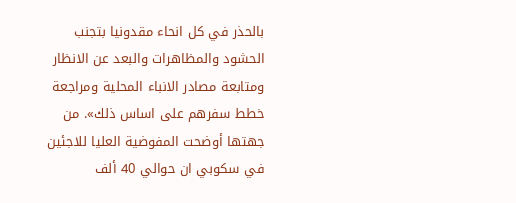بالحذر في كل انحاء مقدونيا بتجنب الحشود والمظاهرات والبعد عن الانظار ومتابعة مصادر الانباء المحلية ومراجعة خطط سفرهم على اساس ذلك». من جهتها أوضحت المفوضية العليا للاجئين في سكوبي ان حوالي 40 ألف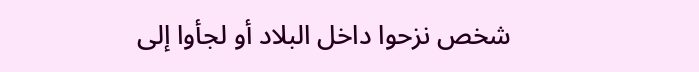شخص نزحوا داخل البلاد أو لجأوا إلى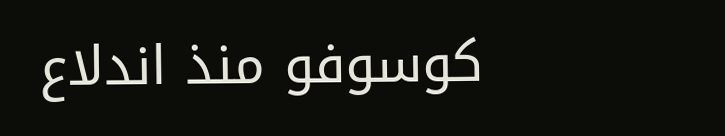كوسوفو منذ اندلاع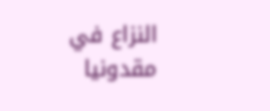النزاع في مقدونيا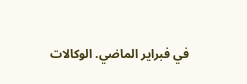في فبراير الماضي. الوكالات